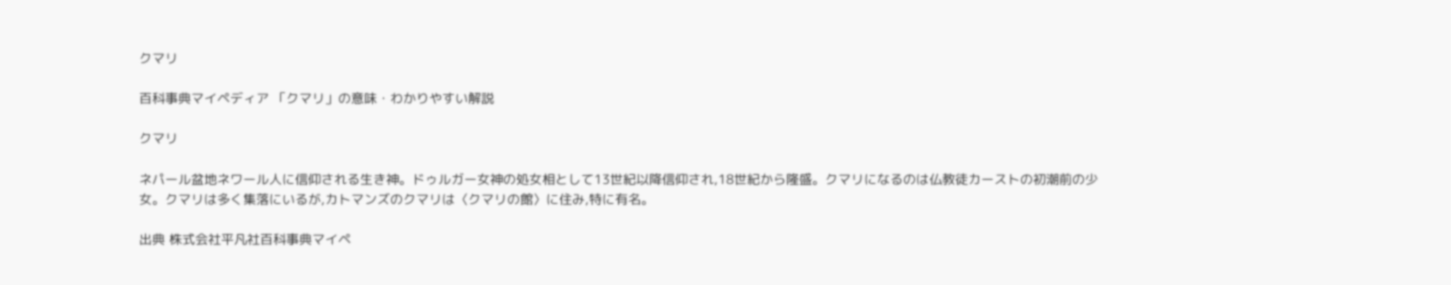クマリ

百科事典マイペディア 「クマリ」の意味・わかりやすい解説

クマリ

ネパール盆地ネワール人に信仰される生き神。ドゥルガー女神の処女相として13世紀以降信仰され,18世紀から隆盛。クマリになるのは仏教徒カーストの初潮前の少女。クマリは多く集落にいるが,カトマンズのクマリは〈クマリの館〉に住み,特に有名。

出典 株式会社平凡社百科事典マイペ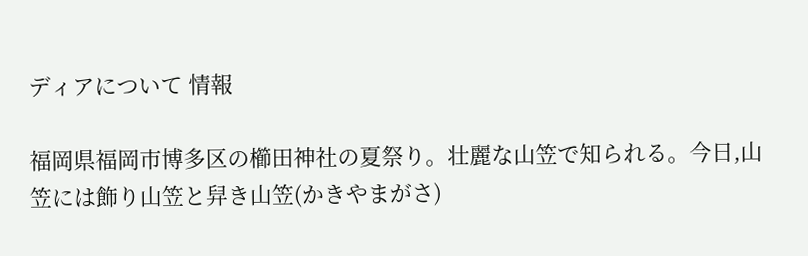ディアについて 情報

福岡県福岡市博多区の櫛田神社の夏祭り。壮麗な山笠で知られる。今日,山笠には飾り山笠と舁き山笠(かきやまがさ)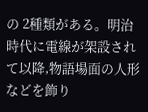の 2種類がある。明治時代に電線が架設されて以降,物語場面の人形などを飾り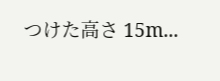つけた高さ 15m...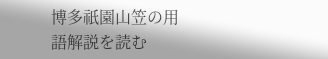博多祇園山笠の用語解説を読む